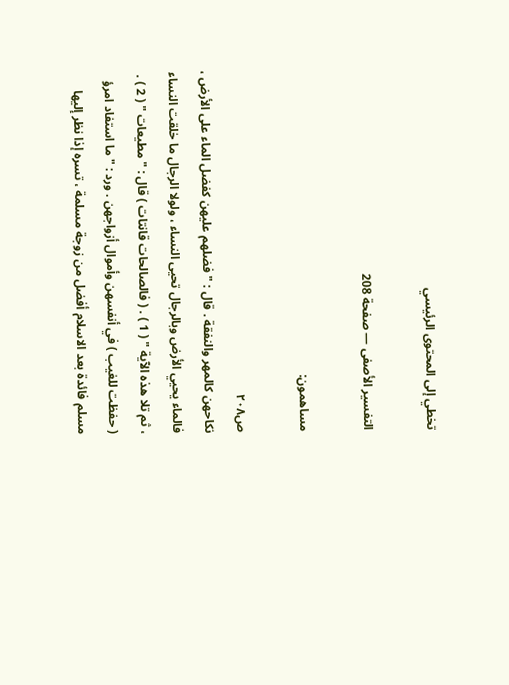تخطي إلى المحتوى الرئيسي

التفسير الأصفى — صفحة 208

مساهمون:

ص٢٠٨
نكاحهن كالمهر والنفقة . قال : " فضلهم عليهن كفضل الماء على الأرض ، فالماء يحيي الأرض وبالرجال تحيى النساء ، ولولا الرجال ما خلقت النساء ، ثم تلا هذه الآية " ( 1 ) . ( فالصالحات قانتات ) قال : " مطيعات " ( 2 ) . ( حفظت للغيب ) في أنفسهن وأموال أزواجهن . ورد : " ما استفاد امرؤ مسلم فائدة بعد الاسلام أفضل من زوجة مسلمة ، تسره إذا نظر إليها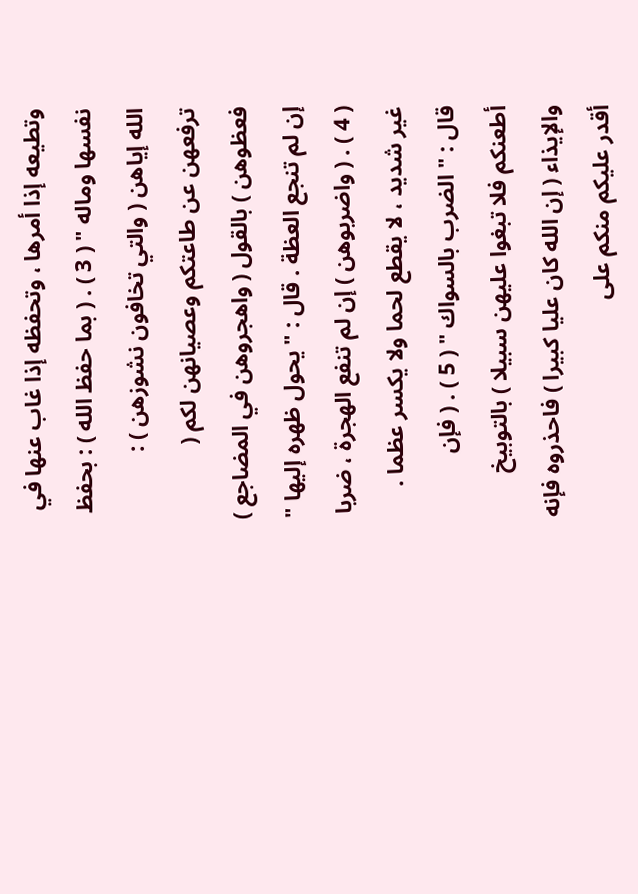وتطيعه إذا أمرها ، وتحفظه إذا غاب عنها في نفسها وماله " ( 3 ) . ( بما حفظ الله ) : بحفظ الله إياهن ( والتي تخافون نشوزهن ) : ترفعهن عن طاعتكم وعصيانهن لكم ( فعظوهن ) بالقول ( واهجروهن في المضاجع ) إن لم تنجع العظة . قال : " يحول ظهره إليها " ( 4 ) . ( واضربوهن ) إن لم تنفع الهجرة ، ضربا غير شديد ، لا يقطع لحما ولا يكسر عظما . قال : " الضرب بالسواك " ( 5 ) . ( فإن أطعنكم فلا تبغوا عليهن سبيلا ) بالتوبيخ والإيذاء ( إن الله كان عليا كبيرا ) فاحذروه فإنه أقدر عليكم منكم على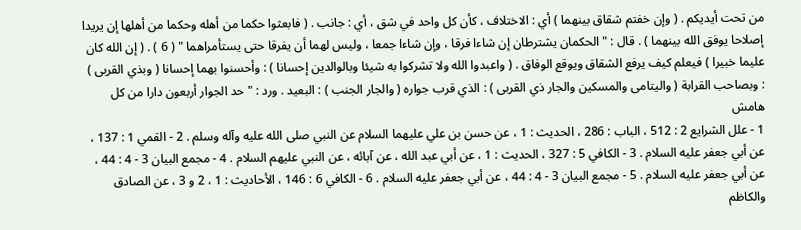من تحت أيديكم . ( وإن خفتم شقاق بينهما ) أي : الاختلاف ، كأن كل واحد في شق ، أي : جانب . ( فابعثوا حكما من أهله وحكما من أهلها إن يريدا إصلاحا يوفق الله بينهما ) . قال : " الحكمان يشترطان إن شاءا فرقا ، وإن شاءا جمعا ، وليس لهما أن يفرقا حتى يستأمراهما " ( 6 ) . ( إن الله كان عليما خبيرا ) فيعلم كيف يرفع الشقاق ويوقع الوفاق . ( واعبدوا الله ولا تشركوا به شيئا وبالوالدين إحسانا ) : وأحسنوا بهما إحسانا ( وبذي القربى ) : وبصاحب القرابة ( واليتامى والمسكين والجار ذي القربى ) : الذي قرب جواره ( والجار الجنب ) : البعيد . ورد : " حد الجوار أربعون دارا من كل
هامش
1 - علل الشرايع 2 : 512 ، الباب : 286 ، الحديث : 1 ، عن حسن بن علي عليهما السلام عن النبي صلى الله عليه وآله وسلم . 2 - القمي 1 : 137 ، عن أبي جعفر عليه السلام . 3 - الكافي 5 : 327 ، الحديث : 1 ، عن أبي عبد الله ، عن آبائه ، عن النبي عليهم السلام . 4 - مجمع البيان 3 - 4 : 44 ، عن أبي جعفر عليه السلام . 5 - مجمع البيان 3 - 4 : 44 ، عن أبي جعفر عليه السلام . 6 - الكافي 6 : 146 ، الأحاديث : 1 ، 2 و 3 ، عن الصادق والكاظم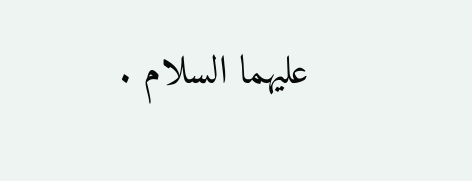عليهما السلام .